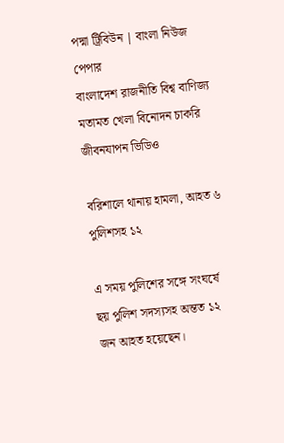পদ্মা ট্রিবিউন | বাংলা নিউজ পেপার
বাংলাদেশ রাজনীতি বিশ্ব বাণিজ্য মতামত খেলা বিনোদন চাকরি জীবনযাপন ভিডিও

বরিশালে থানায় হামলা, আহত ৬ পুলিশসহ ১২

এ সময় পুলিশের সঙ্গে সংঘর্ষে ছয় পুলিশ সদস্যসহ অন্তত ১২ জন আহত হয়েছেন।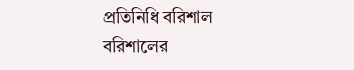প্রতিনিধি বরিশাল
বরিশালের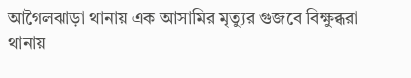আগৈলঝাড়া থানায় এক আসামির মৃত্যুর গুজবে বিক্ষুব্ধরা থানায়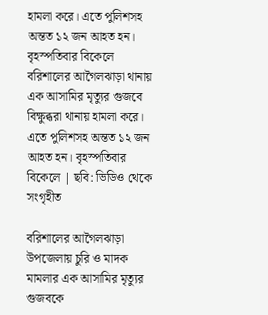হামলা করে। এতে পুলিশসহ অন্তত ১২ জন আহত হন। বৃহস্পতিবার বিকেলে
বরিশালের আগৈলঝাড়া থানায় এক আসামির মৃত্যুর গুজবে বিক্ষুব্ধরা থানায় হামলা করে। এতে পুলিশসহ অন্তত ১২ জন আহত হন। বৃহস্পতিবার বিকেলে | ছবি: ভিডিও থেকে সংগৃহীত

বরিশালের আগৈলঝাড়া উপজেলায় চুরি ও মাদক মামলার এক আসামির মৃত্যুর গুজবকে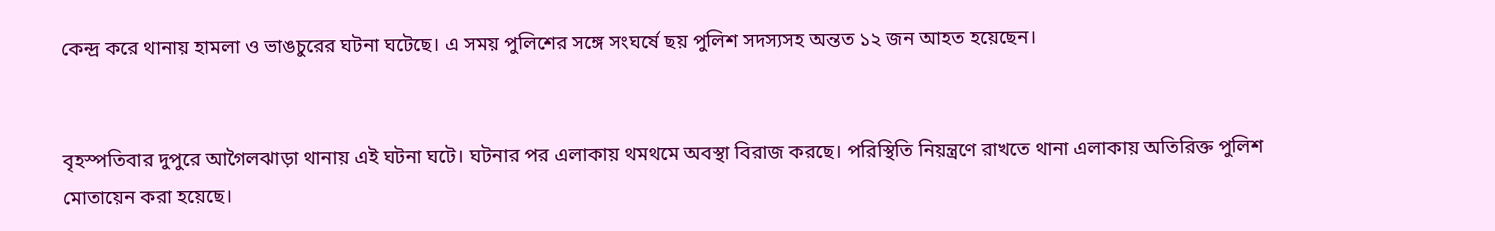কেন্দ্র করে থানায় হামলা ও ভাঙচুরের ঘটনা ঘটেছে। এ সময় পুলিশের সঙ্গে সংঘর্ষে ছয় পুলিশ সদস্যসহ অন্তত ১২ জন আহত হয়েছেন।


বৃহস্পতিবার দুপুরে আগৈলঝাড়া থানায় এই ঘটনা ঘটে। ঘটনার পর এলাকায় থমথমে অবস্থা বিরাজ করছে। পরিস্থিতি নিয়ন্ত্রণে রাখতে থানা এলাকায় অতিরিক্ত পুলিশ মোতায়েন করা হয়েছে।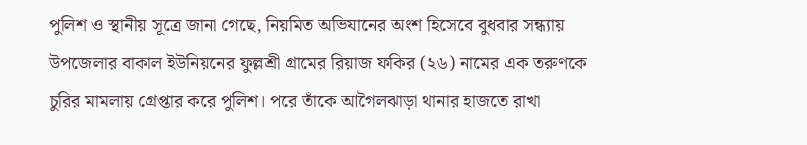পুলিশ ও স্থানীয় সূত্রে জানা গেছে, নিয়মিত অভিযানের অংশ হিসেবে বুধবার সন্ধ্যায় উপজেলার বাকাল ইউনিয়নের ফুল্লশ্রী গ্রামের রিয়াজ ফকির (২৬) নামের এক তরুণকে চুরির মামলায় গ্রেপ্তার করে পুলিশ। পরে তাঁকে আগৈলঝাড়া থানার হাজতে রাখা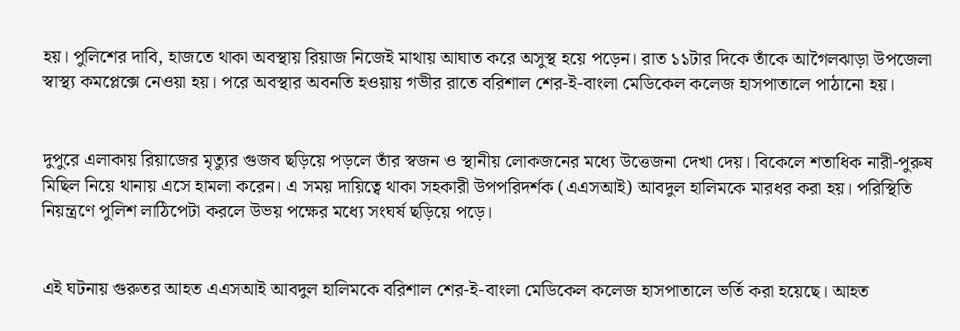হয়। পুলিশের দাবি, হাজতে থাকা অবস্থায় রিয়াজ নিজেই মাথায় আঘাত করে অসুস্থ হয়ে পড়েন। রাত ১১টার দিকে তাঁকে আগৈলঝাড়া উপজেলা স্বাস্থ্য কমপ্লেক্সে নেওয়া হয়। পরে অবস্থার অবনতি হওয়ায় গভীর রাতে বরিশাল শের-ই-বাংলা মেডিকেল কলেজ হাসপাতালে পাঠানো হয়।


দুপুরে এলাকায় রিয়াজের মৃত্যুর গুজব ছড়িয়ে পড়লে তাঁর স্বজন ও স্থানীয় লোকজনের মধ্যে উত্তেজনা দেখা দেয়। বিকেলে শতাধিক নারী-পুরুষ মিছিল নিয়ে থানায় এসে হামলা করেন। এ সময় দায়িত্বে থাকা সহকারী উপপরিদর্শক (এএসআই) আবদুল হালিমকে মারধর করা হয়। পরিস্থিতি নিয়ন্ত্রণে পুলিশ লাঠিপেটা করলে উভয় পক্ষের মধ্যে সংঘর্ষ ছড়িয়ে পড়ে।


এই ঘটনায় গুরুতর আহত এএসআই আবদুল হালিমকে বরিশাল শের-ই-বাংলা মেডিকেল কলেজ হাসপাতালে ভর্তি করা হয়েছে। আহত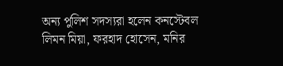অন্য পুলিশ সদস্যরা হলেন কনস্টেবল লিমন মিয়া, ফরহাদ হোসেন, মনির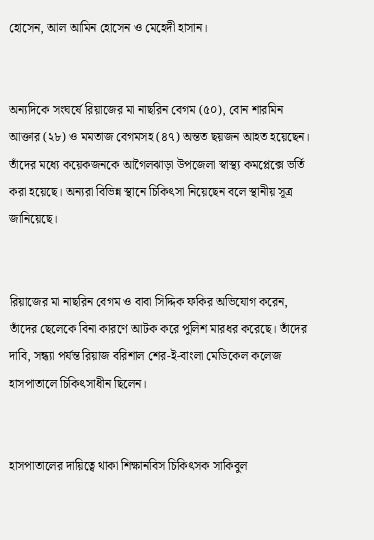হোসেন, আল আমিন হোসেন ও মেহেদী হাসান।


অন্যদিকে সংঘর্ষে রিয়াজের মা নাছরিন বেগম (৫০), বোন শারমিন আক্তার (২৮) ও মমতাজ বেগমসহ (৪৭) অন্তত ছয়জন আহত হয়েছেন। তাঁদের মধ্যে কয়েকজনকে আগৈলঝাড়া উপজেলা স্বাস্থ্য কমপ্লেক্সে ভর্তি করা হয়েছে। অন্যরা বিভিন্ন স্থানে চিকিৎসা নিয়েছেন বলে স্থানীয় সূত্র জানিয়েছে।


রিয়াজের মা নাছরিন বেগম ও বাবা সিদ্দিক ফকির অভিযোগ করেন, তাঁদের ছেলেকে বিনা কারণে আটক করে পুলিশ মারধর করেছে। তাঁদের দাবি, সন্ধ্যা পর্যন্ত রিয়াজ বরিশাল শের-ই-বাংলা মেডিকেল কলেজ হাসপাতালে চিকিৎসাধীন ছিলেন।


হাসপাতালের দায়িত্বে থাকা শিক্ষানবিস চিকিৎসক সাকিবুল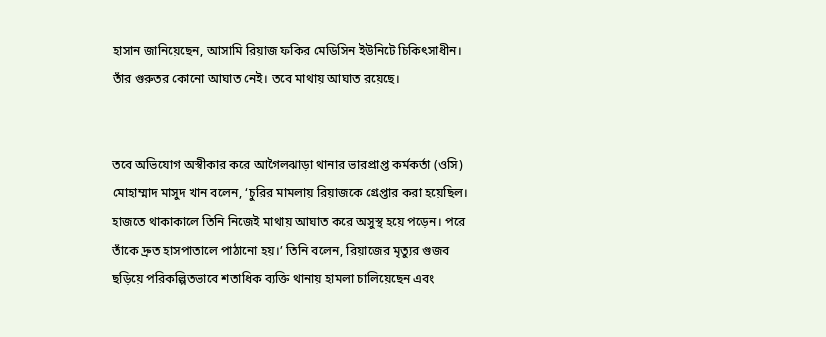হাসান জানিয়েছেন, আসামি রিয়াজ ফকির মেডিসিন ইউনিটে চিকিৎসাধীন। তাঁর গুরুতর কোনো আঘাত নেই। তবে মাথায় আঘাত রয়েছে।


তবে অভিযোগ অস্বীকার করে আগৈলঝাড়া থানার ভারপ্রাপ্ত কর্মকর্তা (ওসি) মোহাম্মাদ মাসুদ খান বলেন, ‘চুরির মামলায় রিয়াজকে গ্রেপ্তার করা হয়েছিল। হাজতে থাকাকালে তিনি নিজেই মাথায় আঘাত করে অসুস্থ হয়ে পড়েন। পরে তাঁকে দ্রুত হাসপাতালে পাঠানো হয়।’ তিনি বলেন, রিয়াজের মৃত্যুর গুজব ছড়িয়ে পরিকল্পিতভাবে শতাধিক ব্যক্তি থানায় হামলা চালিয়েছেন এবং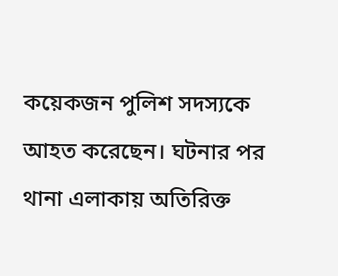কয়েকজন পুলিশ সদস্যকে আহত করেছেন। ঘটনার পর থানা এলাকায় অতিরিক্ত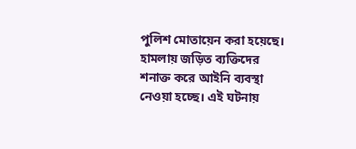পুলিশ মোতায়েন করা হয়েছে। হামলায় জড়িত ব্যক্তিদের শনাক্ত করে আইনি ব্যবস্থা নেওয়া হচ্ছে। এই ঘটনায়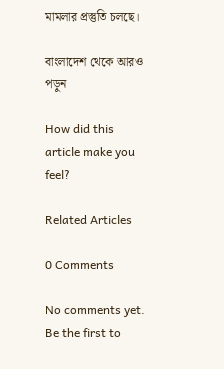মামলার প্রস্তুতি চলছে।

বাংলাদেশ থেকে আরও পড়ুন

How did this article make you feel?

Related Articles

0 Comments

No comments yet. Be the first to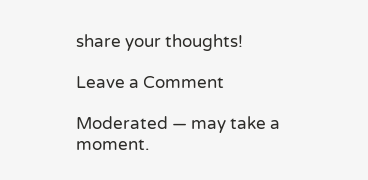share your thoughts!

Leave a Comment

Moderated — may take a moment.